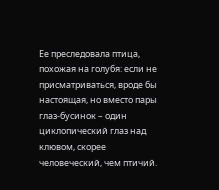Ее преследовала птица, похожая на голубя: если не присматриваться, вроде бы настоящая, но вместо пары глаз-бусинок – один циклопический глаз над клювом, скорее человеческий, чем птичий.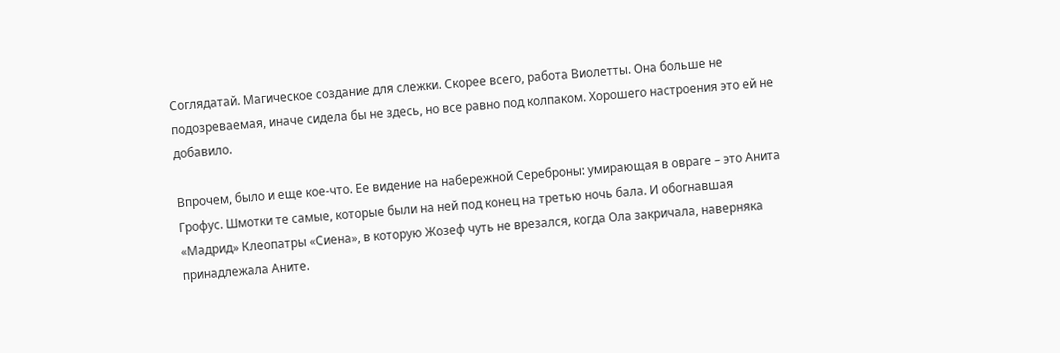Соглядатай. Магическое создание для слежки. Скорее всего, работа Виолетты. Она больше не подозреваемая, иначе сидела бы не здесь, но все равно под колпаком. Хорошего настроения это ей не добавило.

Впрочем, было и еще кое-что. Ее видение на набережной Сереброны: умирающая в овраге – это Анита Грофус. Шмотки те самые, которые были на ней под конец на третью ночь бала. И обогнавшая «Мадрид» Клеопатры «Сиена», в которую Жозеф чуть не врезался, когда Ола закричала, наверняка принадлежала Аните.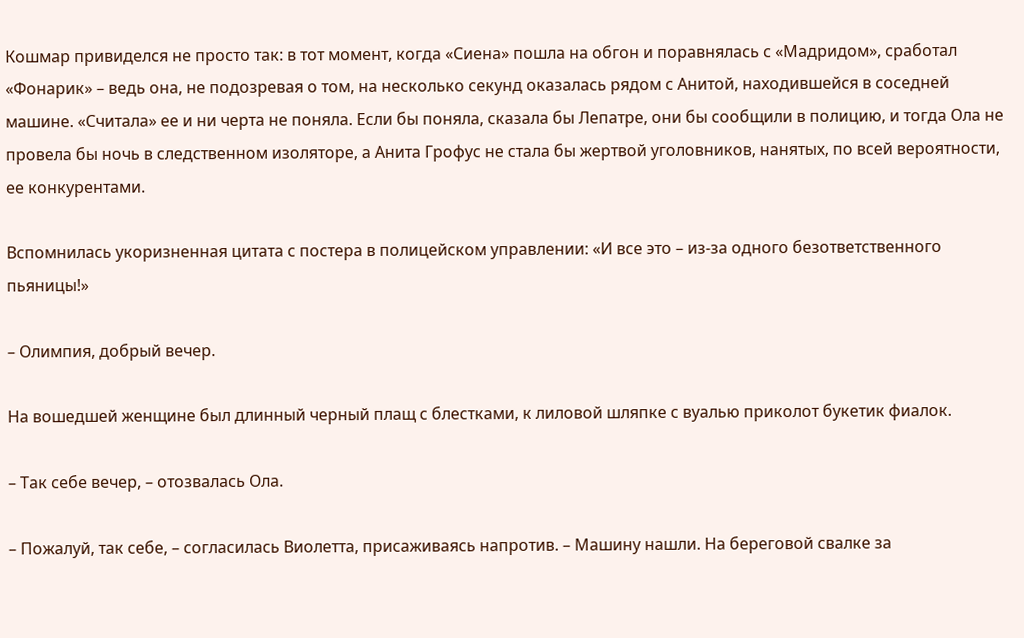Кошмар привиделся не просто так: в тот момент, когда «Сиена» пошла на обгон и поравнялась с «Мадридом», сработал «Фонарик» – ведь она, не подозревая о том, на несколько секунд оказалась рядом с Анитой, находившейся в соседней машине. «Считала» ее и ни черта не поняла. Если бы поняла, сказала бы Лепатре, они бы сообщили в полицию, и тогда Ола не провела бы ночь в следственном изоляторе, а Анита Грофус не стала бы жертвой уголовников, нанятых, по всей вероятности, ее конкурентами.

Вспомнилась укоризненная цитата с постера в полицейском управлении: «И все это – из-за одного безответственного пьяницы!»

– Олимпия, добрый вечер.

На вошедшей женщине был длинный черный плащ с блестками, к лиловой шляпке с вуалью приколот букетик фиалок.

– Так себе вечер, – отозвалась Ола.

– Пожалуй, так себе, – согласилась Виолетта, присаживаясь напротив. – Машину нашли. На береговой свалке за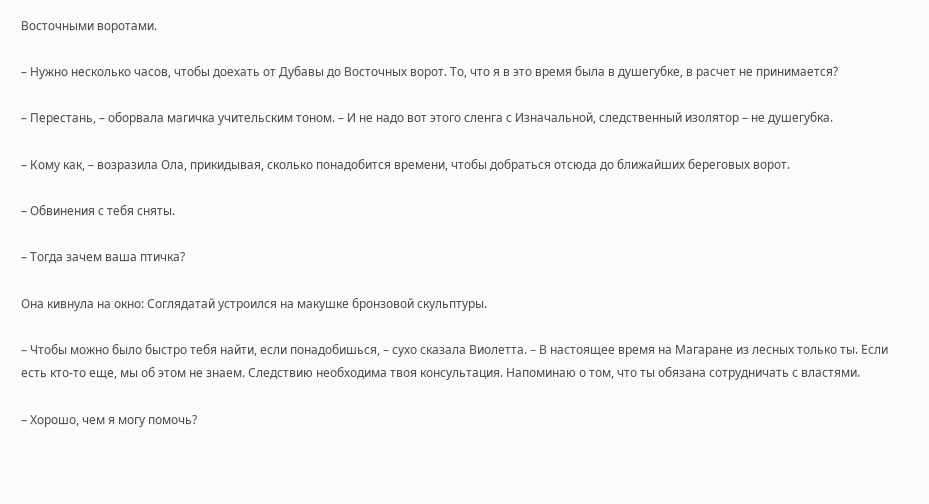Восточными воротами.

– Нужно несколько часов, чтобы доехать от Дубавы до Восточных ворот. То, что я в это время была в душегубке, в расчет не принимается?

– Перестань, – оборвала магичка учительским тоном. – И не надо вот этого сленга с Изначальной, следственный изолятор – не душегубка.

– Кому как, – возразила Ола, прикидывая, сколько понадобится времени, чтобы добраться отсюда до ближайших береговых ворот.

– Обвинения с тебя сняты.

– Тогда зачем ваша птичка?

Она кивнула на окно: Соглядатай устроился на макушке бронзовой скульптуры.

– Чтобы можно было быстро тебя найти, если понадобишься, – сухо сказала Виолетта. – В настоящее время на Магаране из лесных только ты. Если есть кто-то еще, мы об этом не знаем. Следствию необходима твоя консультация. Напоминаю о том, что ты обязана сотрудничать с властями.

– Хорошо, чем я могу помочь?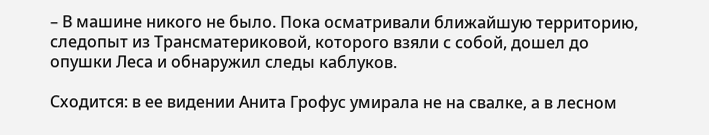– В машине никого не было. Пока осматривали ближайшую территорию, следопыт из Трансматериковой, которого взяли с собой, дошел до опушки Леса и обнаружил следы каблуков.

Сходится: в ее видении Анита Грофус умирала не на свалке, а в лесном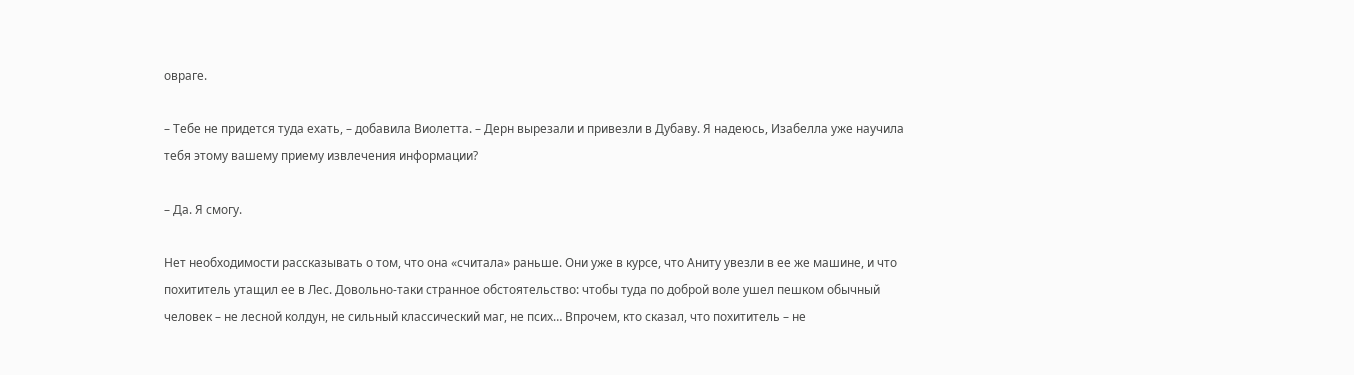овраге.

– Тебе не придется туда ехать, – добавила Виолетта. – Дерн вырезали и привезли в Дубаву. Я надеюсь, Изабелла уже научила тебя этому вашему приему извлечения информации?

– Да. Я смогу.

Нет необходимости рассказывать о том, что она «считала» раньше. Они уже в курсе, что Аниту увезли в ее же машине, и что похититель утащил ее в Лес. Довольно-таки странное обстоятельство: чтобы туда по доброй воле ушел пешком обычный человек – не лесной колдун, не сильный классический маг, не псих… Впрочем, кто сказал, что похититель – не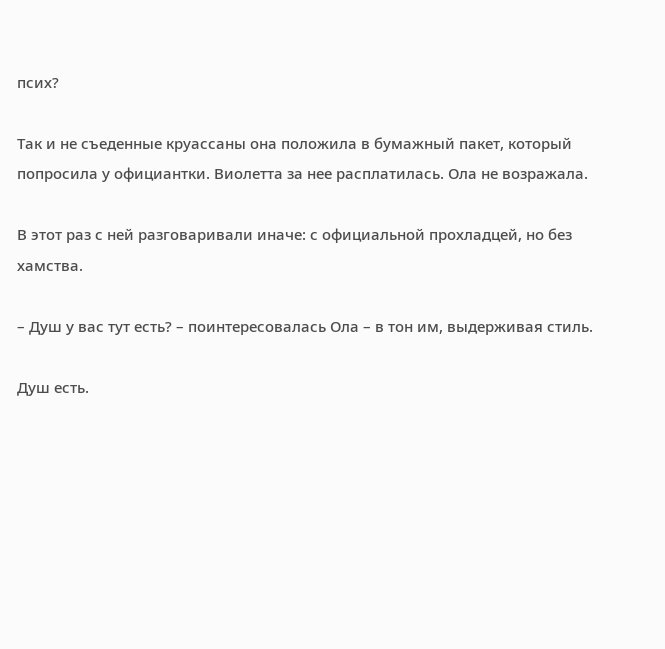псих?

Так и не съеденные круассаны она положила в бумажный пакет, который попросила у официантки. Виолетта за нее расплатилась. Ола не возражала.

В этот раз с ней разговаривали иначе: с официальной прохладцей, но без хамства.

– Душ у вас тут есть? – поинтересовалась Ола – в тон им, выдерживая стиль.

Душ есть.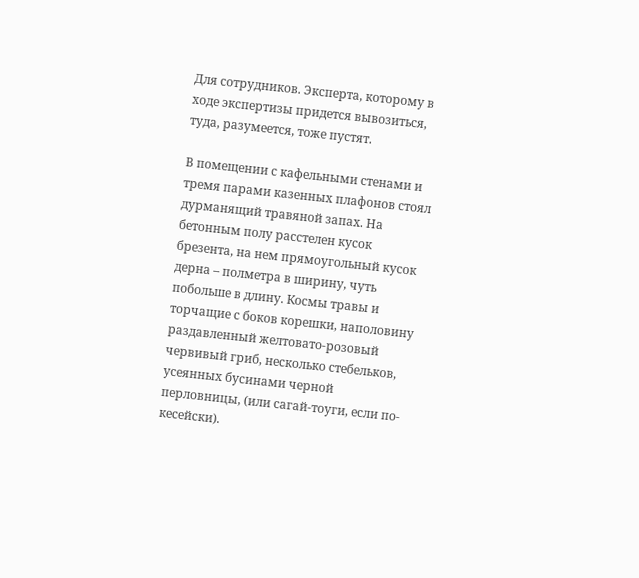Для сотрудников. Эксперта, которому в ходе экспертизы придется вывозиться, туда, разумеется, тоже пустят.

В помещении с кафельными стенами и тремя парами казенных плафонов стоял дурманящий травяной запах. На бетонным полу расстелен кусок брезента, на нем прямоугольный кусок дерна – полметра в ширину, чуть побольше в длину. Космы травы и торчащие с боков корешки, наполовину раздавленный желтовато-розовый червивый гриб, несколько стебельков, усеянных бусинами черной перловницы, (или сагай-тоуги, если по-кесейски).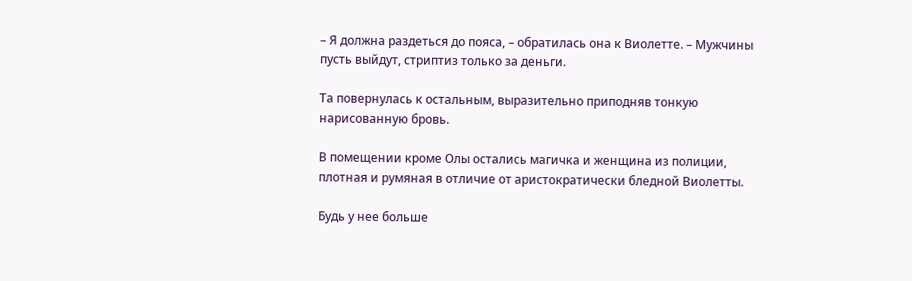– Я должна раздеться до пояса, – обратилась она к Виолетте. – Мужчины пусть выйдут, стриптиз только за деньги.

Та повернулась к остальным, выразительно приподняв тонкую нарисованную бровь.

В помещении кроме Олы остались магичка и женщина из полиции, плотная и румяная в отличие от аристократически бледной Виолетты.

Будь у нее больше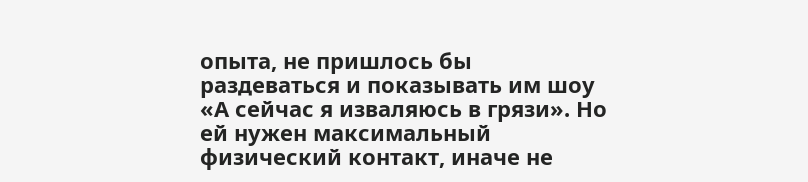опыта, не пришлось бы раздеваться и показывать им шоу «А сейчас я изваляюсь в грязи». Но ей нужен максимальный физический контакт, иначе не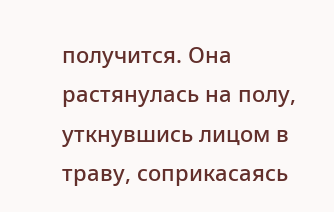получится. Она растянулась на полу, уткнувшись лицом в траву, соприкасаясь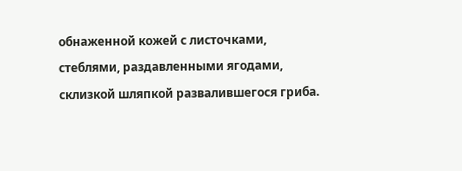обнаженной кожей с листочками, стеблями, раздавленными ягодами, склизкой шляпкой развалившегося гриба.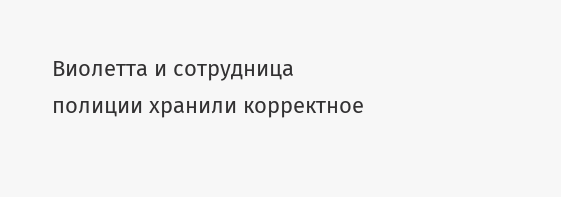Виолетта и сотрудница полиции хранили корректное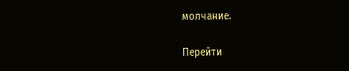молчание.

Перейти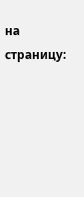на страницу: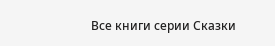Все книги серии Сказки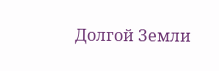Долгой Земли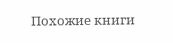Похожие книги